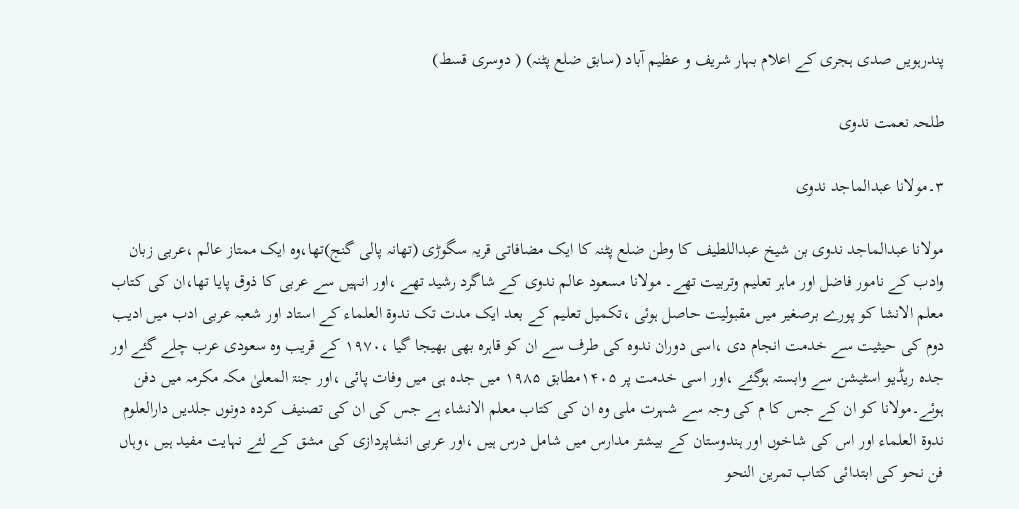پندرہویں صدی ہجری کے اعلام بہار شریف و عظیم آباد (سابق ضلع پٹنہ) ( دوسری قسط)

طلحہ نعمت ندوی

۳۔مولانا عبدالماجد ندوی

مولانا عبدالماجد ندوی بن شیخ عبداللطیف کا وطن ضلع پٹنہ کا ایک مضافاتی قریہ سگوڑی (تھانہ پالی گنج)تھا،وہ ایک ممتاز عالم ،عربی زبان وادب کے نامور فاضل اور ماہر تعلیم وتربیت تھے۔ مولانا مسعود عالم ندوی کے شاگرد رشید تھے ،اور انہیں سے عربی کا ذوق پایا تھا،ان کی کتاب معلم الانشا کو پورے برصغیر میں مقبولیت حاصل ہوئی ،تکمیل تعلیم کے بعد ایک مدت تک ندوۃ العلماء کے استاد اور شعبہ عربی ادب میں ادیب دوم کی حیثیت سے خدمت انجام دی ،اسی دوران ندوہ کی طرف سے ان کو قاہرہ بھی بھیجا گیا ،۱۹۷۰ کے قریب وہ سعودی عرب چلے گئے اور جدہ ریڈیو اسٹیشن سے وابستہ ہوگئے ،اور اسی خدمت پر ۱۴۰۵مطابق ۱۹۸۵ میں جدہ ہی میں وفات پائی ،اور جنۃ المعلیٰ مکہ مکرمہ میں دفن ہوئے۔مولانا کو ان کے جس کا م کی وجہ سے شہرت ملی وہ ان کی کتاب معلم الانشاء ہے جس کی ان کی تصنیف کردہ دونوں جلدیں دارالعلوم ندوۃ العلماء اور اس کی شاخوں اور ہندوستان کے بیشتر مدارس میں شامل درس ہیں ،اور عربی انشاپردازی کی مشق کے لئے نہایت مفید ہیں ،وہاں فن نحو کی ابتدائی کتاب تمرین النحو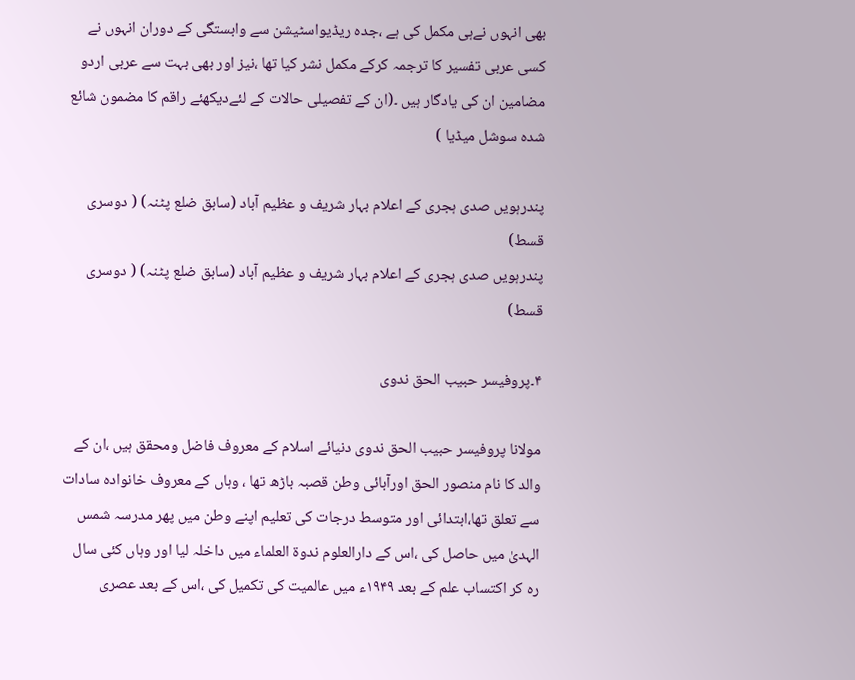بھی انہوں نےہی مکمل کی ہے ،جدہ ریڈیواسٹیشن سے وابستگی کے دوران انہوں نے کسی عربی تفسیر کا ترجمہ کرکے مکمل نشر کیا تھا ،نیز اور بھی بہت سے عربی اردو مضامین ان کی یادگار ہیں ۔(ان کے تفصیلی حالات کے لئےدیکھئے راقم کا مضمون شائع شدہ سوشل میڈیا )

پندرہویں صدی ہجری کے اعلام بہار شریف و عظیم آباد (سابق ضلع پٹنہ) ( دوسری قسط)
پندرہویں صدی ہجری کے اعلام بہار شریف و عظیم آباد (سابق ضلع پٹنہ) ( دوسری قسط)

۴۔پروفیسر حبیب الحق ندوی

مولانا پروفیسر حبیب الحق ندوی دنیائے اسلام کے معروف فاضل ومحقق ہیں ،ان کے والد کا نام منصور الحق اورآبائی وطن قصبہ باڑھ تھا ، وہاں کے معروف خانوادہ سادات سے تعلق تھا،ابتدائی اور متوسط درجات کی تعلیم اپنے وطن میں پھر مدرسہ شمس الہدیٰ میں حاصل کی ،اس کے دارالعلوم ندوۃ العلماء میں داخلہ لیا اور وہاں کئی سال رہ کر اکتساب علم کے بعد ۱۹۴۹ء میں عالمیت کی تکمیل کی ،اس کے بعد عصری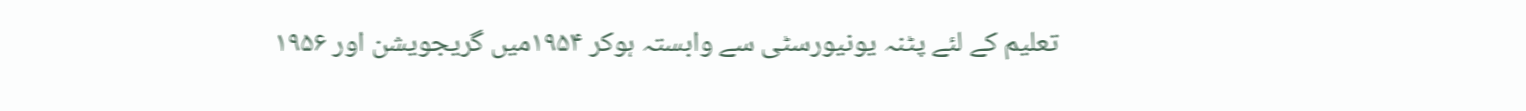تعلیم کے لئے پٹنہ یونیورسٹی سے وابستہ ہوکر ۱۹۵۴میں گریجویشن اور ۱۹۵۶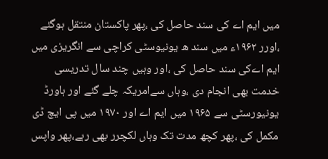میں ایم اے کی سند حاصل کی ،پھر پاکستان منتقل ہوگئے ،اورر ۱۹۶۲ء میں سند ھ یونیوسٹی کراچی سے انگریزی میں ایم اےکی سند حاصل کی ،اور وہیں چند سال تدریسی خدمت بھی انجام دی ،وہاں سےامریکہ چلے گئے اور ہاورڈ یونیورسٹی سے ۱۹۶۵ میں ایم اے اور ۱۹۷۰ میں پی ایچ ڈی مکمل کی ،پھر کچھ مدت تک وہاں لکچرر بھی رہے،پھر واپس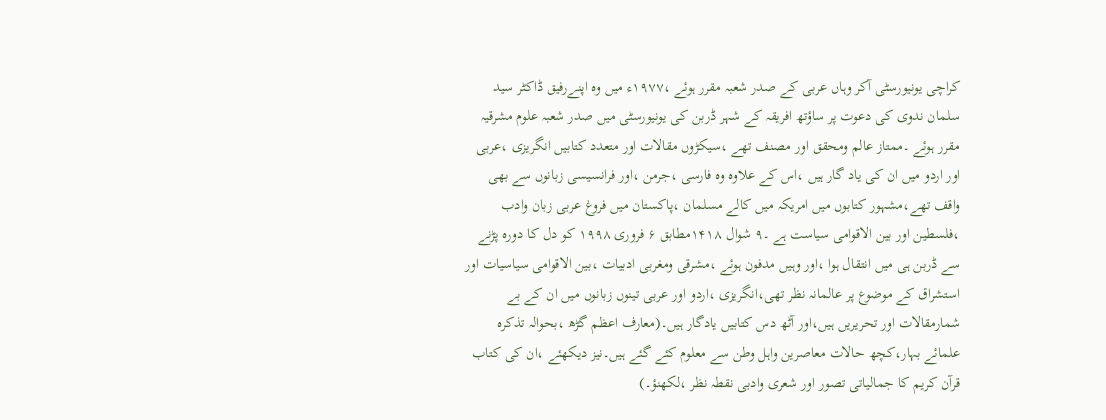کراچی یونیورسٹی آکر وہاں عربی کے صدر شعبہ مقرر ہوئے ،۱۹۷۷ء میں وہ اپنےرفیق ڈاکٹر سید سلمان ندوی کی دعوت پر ساؤتھ افریقہ کے شہر ڈربن کی یونیورسٹی میں صدر شعبہ علوم مشرقیہ مقرر ہوئے ۔ممتاز عالم ومحقق اور مصنف تھے ،سیکڑوں مقالات اور متعدد کتابیں انگریزی ،عربی اور اردو میں ان کی یاد گار ہیں ،اس کے علاوہ وہ فارسی ،جرمن ،اور فرانسیسی زبانوں سے بھی واقف تھے،مشہور کتابوں میں امریکہ میں کالے مسلمان ،پاکستان میں فروغ عربی زبان وادب ،فلسطین اور بین الاقوامی سیاست ہے ۔۹ شوال ۱۴۱۸مطابق ۶ فروری ۱۹۹۸ کو دل کا دورہ پڑنے سے ڈربن ہی میں انتقال ہوا ،اور وہیں مدفون ہوئے ،مشرقی ومغربی ادبیات ،بین الاقوامی سیاسیات اور استشراق کے موضوع پر عالمانہ نظر تھی،انگریزی ،اردو اور عربی تینوں زبانوں میں ان کے بے شمارمقالات اور تحریریں ہیں،اور آٹھ دس کتابیں یادگار ہیں۔(معارف اعظم گڑھ ،بحوالہ تذکرہ علمائے بہار،کچھ حالات معاصرین واہل وطن سے معلوم کئے گئے ہیں۔نیز دیکھئے ،ان کی کتاب قرآن کریم کا جمالیاتی تصور اور شعری وادبی نقطہ نظر ،لکھنؤ۔)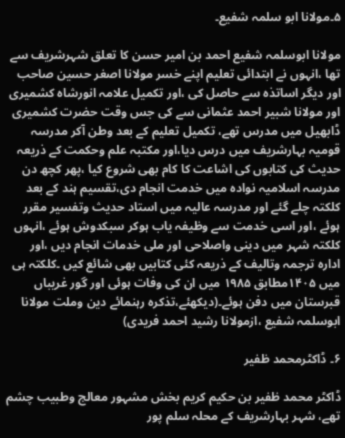۵۔مولانا ابو سلمہ شفیع۔

مولانا ابوسلمہ شفیع احمد بن امیر حسن کا تعلق شہرشریف سے تھا ،انہوں نے ابتدائی تعلیم اپنے خسر مولانا اصغر حسین صاحب اور دیگر اساتذہ سے حاصل کی ،اور تکمیل علامہ انورشاہ کشمیری اور مولانا شبیر احمد عثمانی سے کی جس وقت حضرت کشمیری ڈابھیل میں مدرس تھے، تکمیل تعلیم کے بعد وطن آکر مدرسہ قومیہ بہارشریف میں درس دیا،اور مکتبہ علم وحکمت کے ذریعہ حدیث کی کتابوں کی اشاعت کا کام بھی شروع کیا ،پھر کچھ دن مدرسہ اسلامیہ نوادہ میں خدمت انجام دی،تقسیم ہند کے بعد کلکتہ چلے گئے اور مدرسہ عالیہ میں استاد حدیث وتفسیر مقرر ہوئے ،اور اسی خدمت سے وظیفہ یاب ہوکر سبکدوش ہوئے ،انہوں کلکتہ شہر میں دینی واصلاحی اور ملی خدمات انجام دیں ،اور ادارہ ترجمہ وتالیف کے ذریعہ کئی کتابیں بھی شائع کیں ۔کلکتہ ہی میں ۱۴۰۵مطابق ۱۹۸۵ میں ان کی وفات ہوئی اور گور غریباں قبرستان میں دفن ہوئے۔(دیکھئے،تذکرہ رہنمائے دین وملت مولانا ابوسلمہ شفیع ،ازمولانا رشید احمد فریدی)

۶۔ ڈاکٹرمحمد ظفیر

ڈاکٹر محمد ظفیر بن حکیم کریم بخش مشہور معالج وطبیب چشم تھے، شہر بہارشریف کے محلہ سلم پور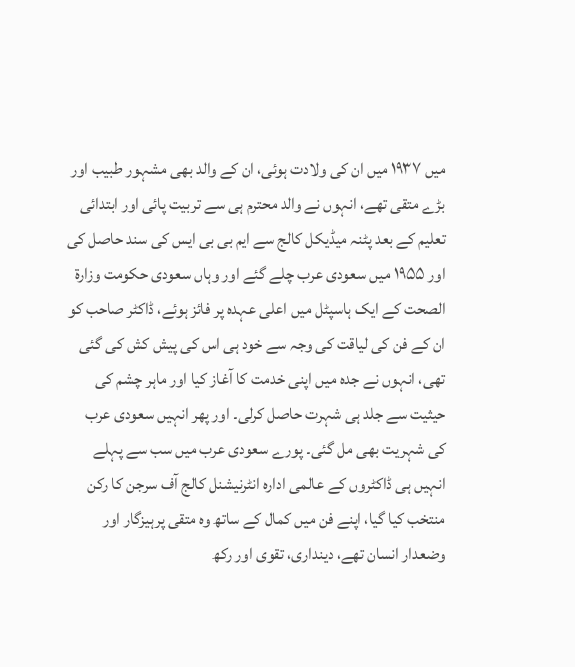میں ۱۹۳۷ میں ان کی ولادت ہوئی، ان کے والد بھی مشہور طبیب اور بڑے متقی تھے، انہوں نے والد محترم ہی سے تربیت پائی اور ابتدائی تعلیم کے بعد پٹنہ میڈیکل کالج سے ایم بی بی ایس کی سند حاصل کی اور ۱۹۵۵ میں سعودی عرب چلے گئے اور وہاں سعودی حکومت وزارۃ الصحت کے ایک ہاسپٹل میں اعلی عہدہ پر فائز ہوئے، ڈاکٹر صاحب کو ان کے فن کی لیاقت کی وجہ سے خود ہی اس کی پیش کش کی گئی تھی، انہوں نے جدہ میں اپنی خدمت کا آغاز کیا اور ماہر چشم کی حیثیت سے جلد ہی شہرت حاصل کرلی۔ اور پھر انہیں سعودی عرب کی شہریت بھی مل گئی۔ پورے سعودی عرب میں سب سے پہلے انہیں ہی ڈاکٹروں کے عالمی ادارہ انٹرنیشنل کالج آف سرجن کا رکن منتخب کیا گیا، اپنے فن میں کمال کے ساتھ وہ متقی پرہیزگار اور وضعدار انسان تھے، دینداری، تقوی اور رکھ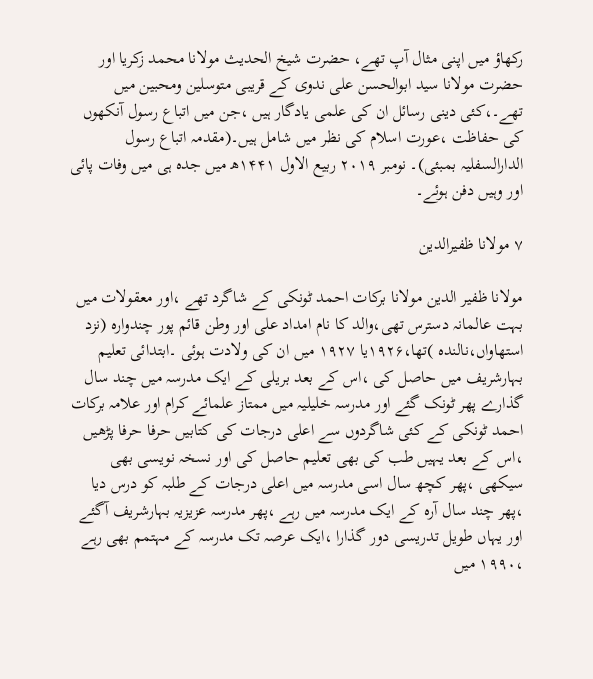رکھاؤ میں اپنی مثال آپ تھے، حضرت شیخ الحدیث مولانا محمد زکریا اور حضرت مولانا سید ابوالحسن علی ندوی کے قریبی متوسلین ومحبین میں تھے۔،کئی دینی رسائل ان کی علمی یادگار ہیں ،جن میں اتباع رسول آنکھوں کی حفاظت ،عورت اسلام کی نظر میں شامل ہیں۔(مقدمہ اتباع رسول الدارالسفلیہ بمبئی)۔ نومبر ۲۰۱۹ ربیع الاول ۱۴۴۱ه‍ میں جدہ ہی میں وفات پائی اور وہیں دفن ہوئے۔

۷ مولانا ظفیرالدین

مولانا ظفیر الدین مولانا برکات احمد ٹونکی کے شاگرد تھے ،اور معقولات میں بہت عالمانہ دسترس تھی،والد کا نام امداد علی اور وطن قائم پور چندوارہ (نزد استھاواں،نالندہ )تھا،۱۹۲۶یا ۱۹۲۷ میں ان کی ولادت ہوئی ۔ابتدائی تعلیم بہارشریف میں حاصل کی ،اس کے بعد بریلی کے ایک مدرسہ میں چند سال گذارے پھر ٹونک گئے اور مدرسہ خلیلیہ میں ممتاز علمائے کرام اور علامہ برکات احمد ٹونکی کے کئی شاگردوں سے اعلی درجات کی کتابیں حرفا حرفا پڑھیں ،اس کے بعد یہیں طب کی بھی تعلیم حاصل کی اور نسخہ نویسی بھی سیکھی ،پھر کچھ سال اسی مدرسہ میں اعلی درجات کے طلبہ کو درس دیا ،پھر چند سال آرہ کے ایک مدرسہ میں رہے ،پھر مدرسہ عزیزیہ بہارشریف آگئے اور یہاں طویل تدریسی دور گذارا ،ایک عرصہ تک مدرسہ کے مہتمم بھی رہے ،۱۹۹۰ میں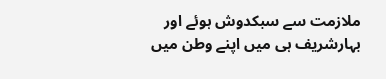ملازمت سے سبکدوش ہوئے اور بہارشریف ہی میں اپنے وطن میں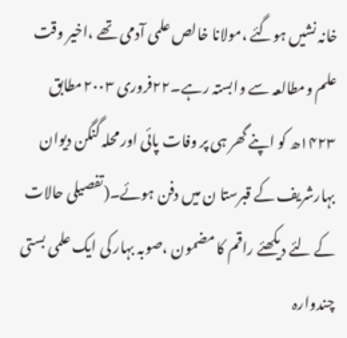خانہ نشیں ہوگئے ،مولانا خالص علمی آدمی تھے ،اخیر وقت علم ومطالعہ سے وابستہ رہے۔۲۲فروری ۲۰۰۳مطابق ۱۴۲۳ھ کو اپنے گھر ہی پر وفات پائی اور محلہ گنگن دیوان بہارشریف کے قبرستا ن میں دفن ہوئے۔(تفصیلی حالات کے لئے دیکھئے راقم کا مضمون ،صوبہ بہار کی ایک علمی بستی چندوارہ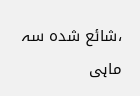،شائع شدہ سہ ماہی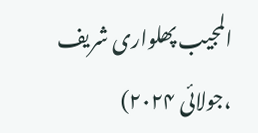المجیب پھلواری شریف ،جولائی ۲۰۲۴)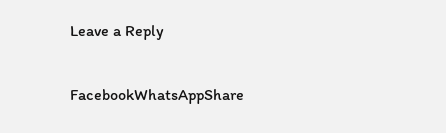Leave a Reply

FacebookWhatsAppShare